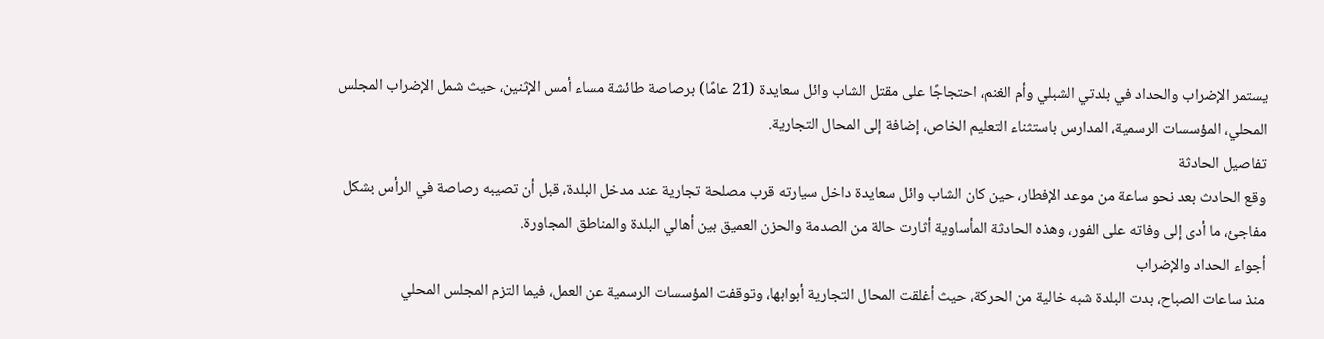يستمر الإضراب والحداد في بلدتي الشبلي وأم الغنم، احتجاجًا على مقتل الشاب وائل سعايدة (21 عامًا) برصاصة طائشة مساء أمس الإثنين، حيث شمل الإضراب المجلس المحلي، المؤسسات الرسمية، المدارس باستثناء التعليم الخاص، إضافة إلى المحال التجارية.
تفاصيل الحادثة
وقع الحادث بعد نحو ساعة من موعد الإفطار، حين كان الشاب وائل سعايدة داخل سيارته قرب مصلحة تجارية عند مدخل البلدة، قبل أن تصيبه رصاصة في الرأس بشكل مفاجئ، ما أدى إلى وفاته على الفور، وهذه الحادثة المأساوية أثارت حالة من الصدمة والحزن العميق بين أهالي البلدة والمناطق المجاورة.
أجواء الحداد والإضراب
منذ ساعات الصباح، بدت البلدة شبه خالية من الحركة، حيث أغلقت المحال التجارية أبوابها، وتوقفت المؤسسات الرسمية عن العمل، فيما التزم المجلس المحلي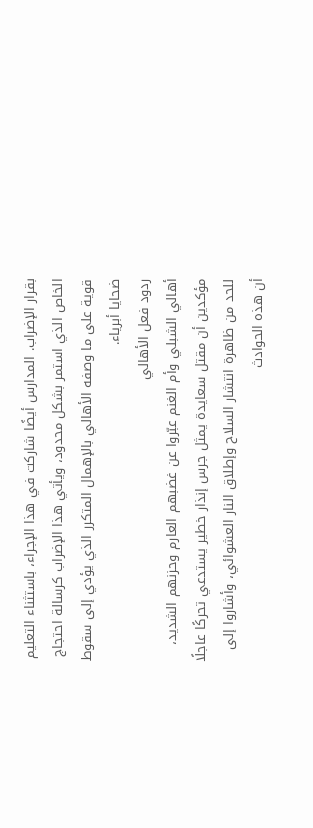بقرار الإضراب. المدارس أيضًا شاركت في هذا الإجراء، باستثناء التعليم الخاص الذي استمر بشكل محدود، ويأتي هذا الإضراب كرسالة احتجاج قوية على ما وصفه الأهالي بالإهمال المتكرر الذي يؤدي إلى سقوط ضحايا أبرياء.
ردود فعل الأهالي
أهالي الشبلي وأم الغنم عبّروا عن غضبهم العارم وحزنهم الشديد، مؤكدين أن مقتل سعايدة يمثل جرس إنذار خطير يستدعي تحركًا عاجلًا للحد من ظاهرة انتشار السلاح وإطلاق النار العشوائي، وأشاروا إلى أن هذه الحوادث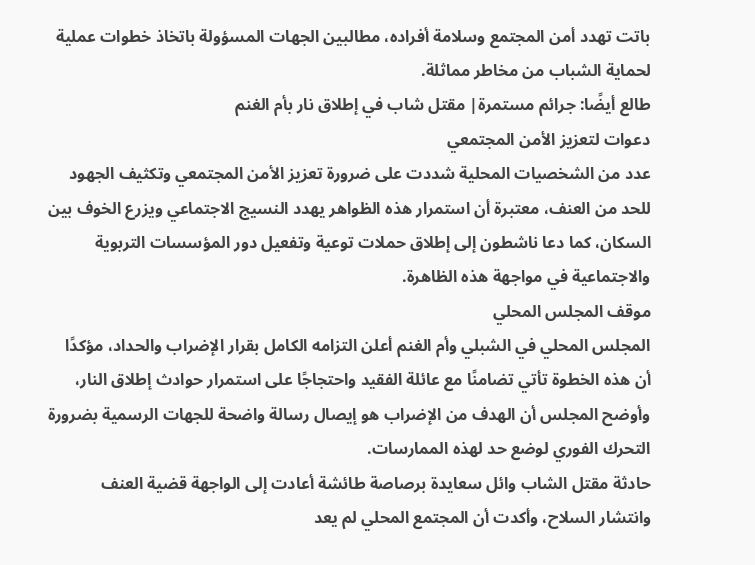باتت تهدد أمن المجتمع وسلامة أفراده، مطالبين الجهات المسؤولة باتخاذ خطوات عملية لحماية الشباب من مخاطر مماثلة.
طالع أيضًا: جرائم مستمرة| مقتل شاب في إطلاق نار بأم الغنم
دعوات لتعزيز الأمن المجتمعي
عدد من الشخصيات المحلية شددت على ضرورة تعزيز الأمن المجتمعي وتكثيف الجهود للحد من العنف، معتبرة أن استمرار هذه الظواهر يهدد النسيج الاجتماعي ويزرع الخوف بين السكان، كما دعا ناشطون إلى إطلاق حملات توعية وتفعيل دور المؤسسات التربوية والاجتماعية في مواجهة هذه الظاهرة.
موقف المجلس المحلي
المجلس المحلي في الشبلي وأم الغنم أعلن التزامه الكامل بقرار الإضراب والحداد، مؤكدًا أن هذه الخطوة تأتي تضامنًا مع عائلة الفقيد واحتجاجًا على استمرار حوادث إطلاق النار، وأوضح المجلس أن الهدف من الإضراب هو إيصال رسالة واضحة للجهات الرسمية بضرورة التحرك الفوري لوضع حد لهذه الممارسات.
حادثة مقتل الشاب وائل سعايدة برصاصة طائشة أعادت إلى الواجهة قضية العنف وانتشار السلاح، وأكدت أن المجتمع المحلي لم يعد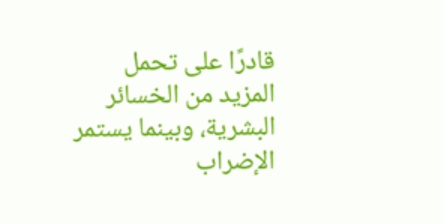قادرًا على تحمل المزيد من الخسائر البشرية، وبينما يستمر الإضراب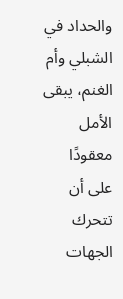والحداد في الشبلي وأم الغنم، يبقى الأمل معقودًا على أن تتحرك الجهات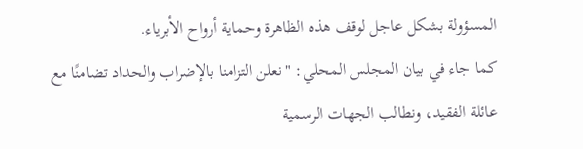المسؤولة بشكل عاجل لوقف هذه الظاهرة وحماية أرواح الأبرياء.
كما جاء في بيان المجلس المحلي: "نعلن التزامنا بالإضراب والحداد تضامنًا مع عائلة الفقيد، ونطالب الجهات الرسمية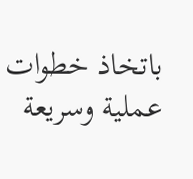باتخاذ خطوات عملية وسريعة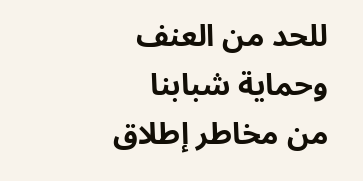للحد من العنف وحماية شبابنا من مخاطر إطلاق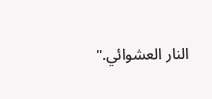النار العشوائي."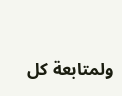ولمتابعة كل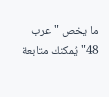ما يخص "عرب 48" يُمكنك متابعة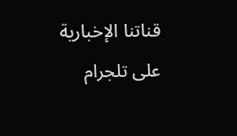قناتنا الإخبارية على تلجرام